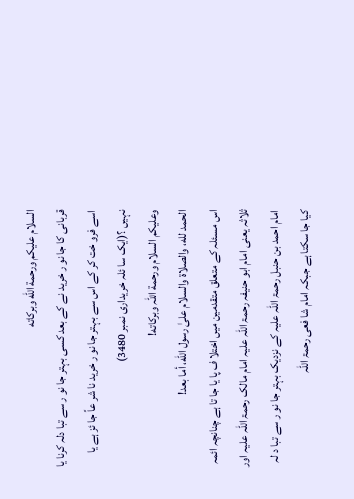السلام عليكم ورحمة الله وبركاته
قربانی کا جا نو ر خرید نے کے بعد کسی بہتر جا نو ر سے تبا دلہ کرنا یا اسے فرو خت کر کے اس سے بہتر جا نو ر خرید نا شر عاً جا ئز ہے یا نہیں ؟(ایک سا ئلہ خریداری نمبر 3480)
وعلیکم السلام ورحمة اللہ وبرکاته!
الحمد لله، والصلاة والسلام علىٰ رسول الله، أما بعد!
اس مسئلہ کے متعلق متقدمین میں اختلا ف پا یا جا تا ہے چنانچہ ائمہ ثلاثہ یعنی امام ابو حنیفہ رحمۃ اللہ علیہ امام مالک رحمۃ اللہ علیہ اور امام احمد بن حنبل رحمۃ اللہ علیہ کے نزدیک بہتر جا نو ر سے تبا د لہ کیا جا سکتا ہے جبکہ امام شا فعی رحمۃ اللہ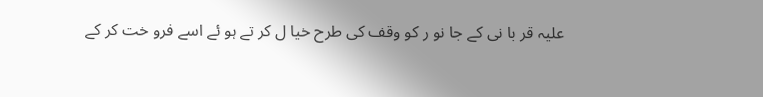علیہ قر با نی کے جا نو ر کو وقف کی طرح خیا ل کر تے ہو ئے اسے فرو خت کر کے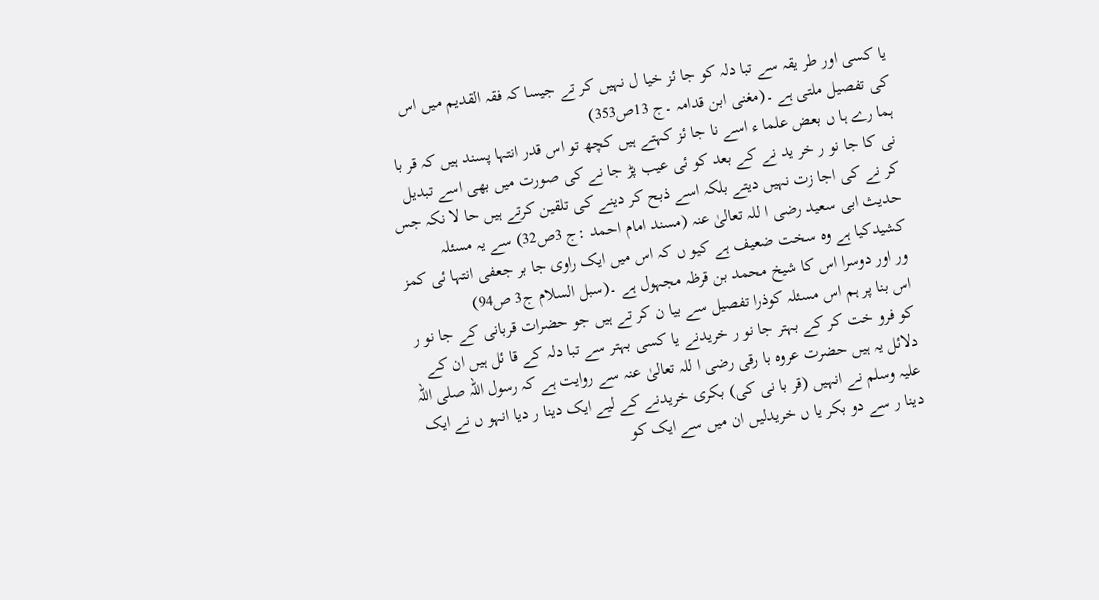یا کسی اور طر یقہ سے تبا دلہ کو جا ئز خیا ل نہیں کر تے جیسا کہ فقہ القدیم میں اس کی تفصیل ملتی ہے ۔(مغنی ابن قدامہ ۔ج 13ص353)
ہما رے ہا ں بعض علما ء اسے نا جا ئز کہتے ہیں کچھ تو اس قدر انتہا پسند ہیں کہ قر با نی کا جا نو ر خر ید نے کے بعد کو ئی عیب پڑ جا نے کی صورت میں بھی اسے تبدیل کر نے کی اجا زت نہیں دیتے بلکہ اسے ذبح کر دینے کی تلقین کرتے ہیں حا لا نکہ جس حدیث ابی سعید رضی ا للہ تعالیٰ عنہ (مسند امام احمد :ج 3ص32) سے یہ مسئلہ کشیدکیا ہے وہ سخت ضعیف ہے کیو ں کہ اس میں ایک راوی جا بر جعفی انتہا ئی کمز ور اور دوسرا اس کا شیخ محمد بن قرظہ مجہول ہے ۔(سبل السلام ج3 ص94)
اس بنا پر ہم اس مسئلہ کوذرا تفصیل سے بیا ن کر تے ہیں جو حضرات قربانی کے جا نو ر کو فرو خت کر کے بہتر جا نو ر خریدنے یا کسی بہتر سے تبا دلہ کے قا ئل ہیں ان کے دلائل یہ ہیں حضرت عروہ با رقی رضی ا للہ تعالیٰ عنہ سے روایت ہے کہ رسول اللہ صلی اللہ علیہ وسلم نے انہیں (قر با نی کی) بکری خریدنے کے لیے ایک دینا ر دیا انہو ں نے ایک دینا ر سے دو بکر یا ں خریدلیں ان میں سے ایک کو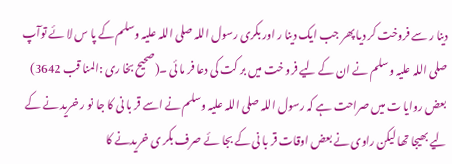دینا ر سے فروخت کر دیا پھر جب ایک دینا ر اور بکری رسول اللہ صلی اللہ علیہ وسلم کے پا س لا ئے توآپ صلی اللہ علیہ وسلم نے ان کے لیے فرو خت میں بر کت کی دعا فر ما ئی ۔(صحیح بخا ری :المنا قب 3642)
بعض روایا ت میں صراحت ہے کہ رسول اللہ صلی اللہ علیہ وسلم نے اسے قر با نی کا جا نو ر خرید نے کے لیے بھیجا تھا لیکن راوی نے بعض اوقات قر با نی کے بجا ئے صرف بکر ی خریدنے کا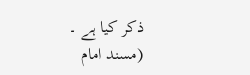ذکر کیا ہے ۔
(مسند امام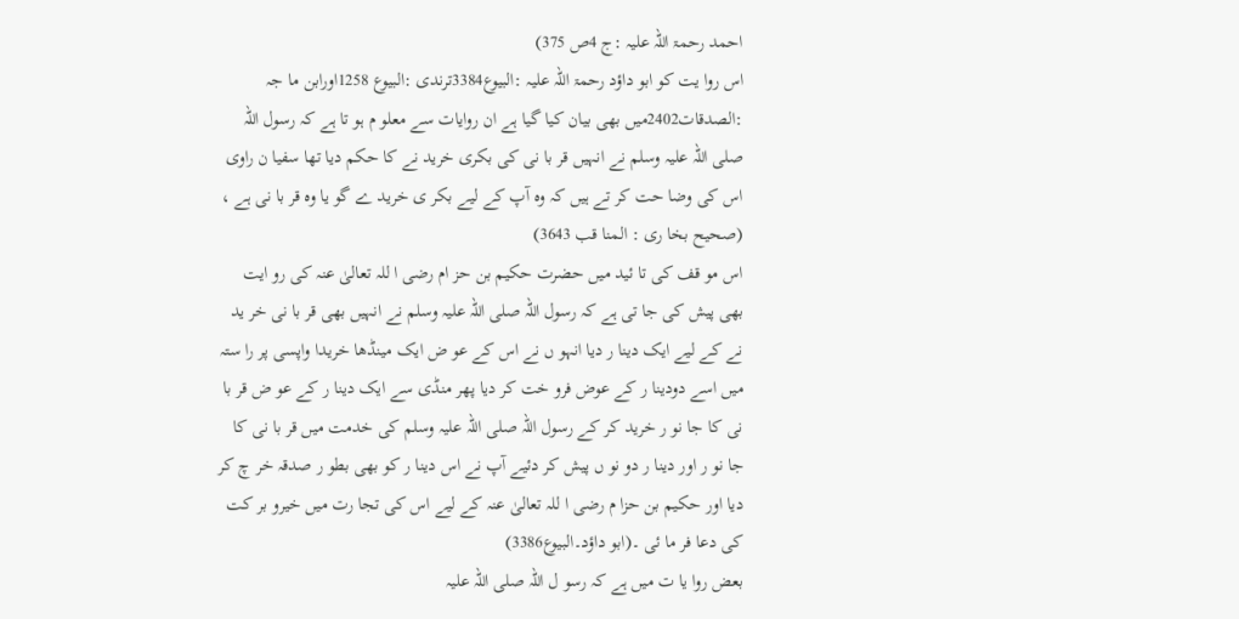احمد رحمۃ اللہ علیہ :ج 4ص 375)
اس روا یت کو ابو داؤد رحمۃ اللہ علیہ :البیوع3384ترندی :البیوع 1258اورابن ما جہ :الصدقات2402میں بھی بیان کیا گیا ہے ان روایات سے معلو م ہو تا ہے کہ رسول اللہ صلی اللہ علیہ وسلم نے انہیں قر با نی کی بکری خرید نے کا حکم دیا تھا سفیا ن راوی اس کی وضا حت کر تے ہیں کہ وہ آپ کے لیے بکر ی خرید ے گو یا وہ قر با نی ہے ،
(صحیح بخا ری : المنا قب 3643)
اس مو قف کی تا ئید میں حضرت حکیم بن حز ام رضی ا للہ تعالیٰ عنہ کی رو ایت بھی پیش کی جا تی ہے کہ رسول اللہ صلی اللہ علیہ وسلم نے انہیں بھی قر با نی خر ید نے کے لیے ایک دینا ر دیا انہو ں نے اس کے عو ض ایک مینڈھا خریدا واپسی پر را ستہ میں اسے دودینا ر کے عوض فرو خت کر دیا پھر منڈی سے ایک دینا ر کے عو ض قر با نی کا جا نو ر خرید کر کے رسول اللہ صلی اللہ علیہ وسلم کی خدمت میں قر با نی کا جا نو ر اور دینا ر دو نو ں پیش کر دئیے آپ نے اس دینا ر کو بھی بطو ر صدقہ خر چ کر دیا اور حکیم بن حزا م رضی ا للہ تعالیٰ عنہ کے لیے اس کی تجا رت میں خیرو بر کت کی دعا فر ما ئی ۔(ابو داؤد۔البیوع3386)
بعض روا یا ت میں ہے کہ رسو ل اللہ صلی اللہ علیہ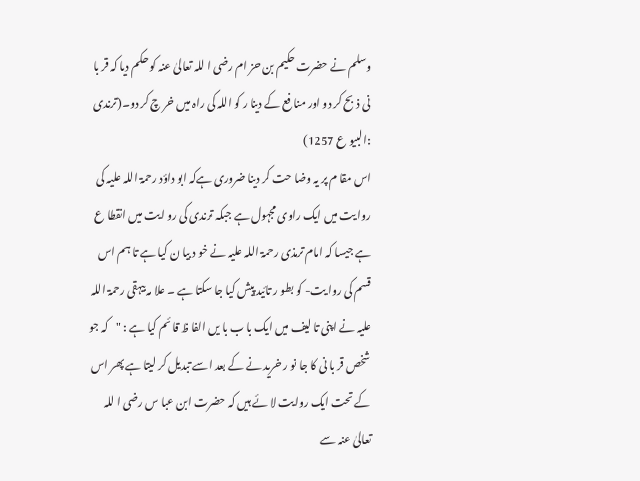وسلم نے حضرت حکیم بن حز ام رضی ا للہ تعالیٰ عنہ کو حکم دیا کہ قر با نی ذبح کر دو اور منا فع کے دینا ر کو اللہ کی راہ میں خر چ کر دو۔(ترندی :البیو ع 1257)
اس مقا م پر یہ وضا حت کر دینا ضروری ہےکہ ابو داؤد رحمۃ اللہ علیہ کی روا یت میں ایک راوی مجہول ہے جبکہ ترندی کی رو ایت میں انقطا ع ہے جیسا کہ امام ترمذی رحمۃ اللہ علیہ نے خو د بیا ن کیا ہے تا ہم اس قسم کی روا یت- کو بطو ر تائید پیش کیا جا سکتا ہے ۔ علا مہ بیہقی رحمۃ اللہ علیہ نے اپنی تا لیف میں ایک با ب با یں الفا ظ قا ئم کیا ہے : "کہ جو شخص قر با نی کا جا نو ر خرید نے کے بعد اسے تبدیل کر لیتا ہے پھر اس کے تحت ایک روایت لا ئے ہیں کہ حضرت ابن عبا س رضی ا للہ تعالیٰ عنہ سے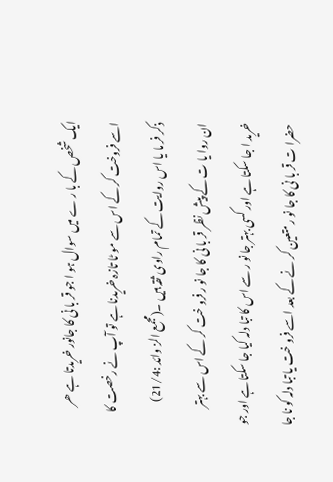ایک شخص کے با ر ے میں سوال ہو ا جو قر با نی کا جانور خریدتا ہے ھر اسے فروخت کر کے اس سے مو ٹا تازہ خریدنا ہے تو آپ نے رخصت کا ذکر فر ما یا اس روایت کے تمام راوی ثقہ ہیں ۔(مجمع الز وائد :21/4)
ان روا یا ت کے پیش نظر قر با نی کا جا نو ر فرو خت کر کے اس سے بہتر خرید ا جا سکتا ہے اور کسی بہتر جا نو ر سے اس کا تبا دلہ کیا جا سکتا ہے اور جو حضرا ت قر با نی کا جا نو ر متعین کر نے کے بعد اسے فرو خت یا تبا دلہ کو نا جا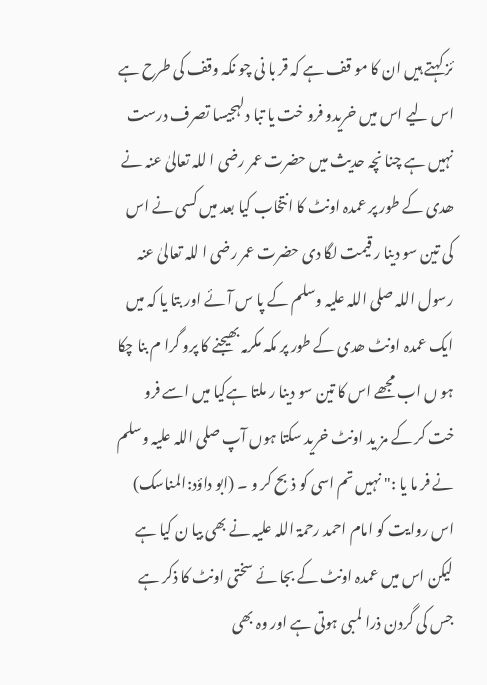ئز کہتے ہیں ان کا مو قف ہے کہ قر با نی چو نکہ وقف کی طرح ہے اس لیے اس میں خریدو فرو خت یا تبا دلہجیسا تصرف درست نہیں ہے چنا نچہ حدیث میں حضرت عمر رضی ا للہ تعالیٰ عنہ نے ھدی کے طور پر عمدہ اونٹ کا انتخاب کیا بعد میں کسی نے اس کی تین سو دینا ر قیمت لگا دی حضرت عمر رضی ا للہ تعالیٰ عنہ رسول اللہ صلی اللہ علیہ وسلم کے پا س آئے اور بتا یا کہ میں ایک عمدہ اونٹ ھدی کے طور پر مکہ مکرمہ بھیجنے کا پرو گرا م بنا چکا ہو ں اب مجھے اس کا تین سو دینا ر ملتا ہےکیا میں اسے فرو خت کر کے مز ید اونٹ خرید سکتا ہوں آپ صلی اللہ علیہ وسلم نے فر ما یا :" نہیں تم اسی کو ذبح کر و ۔ (ابو داؤد:المناسک)
اس روایت کو امام احمد رحمۃ اللہ علیہ نے بھی بیا ن کیا ہے لیکن اس میں عمدہ اونٹ کے بجا ئے سختی اونٹ کا ذکر ہے جس کی گردن ذرا لمبی ہوتی ہے اور وہ بھی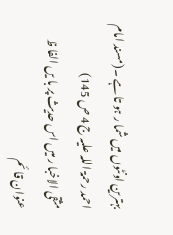بہترین اونٹوں میں شما ر ہو تا ہے ۔(مسند امام احمد رحمۃ اللہ علیہ ج 4 ص 145)
مثقی الاخبا ر میں اس حدیث پر با یں الفا ظ عنوان قا ئم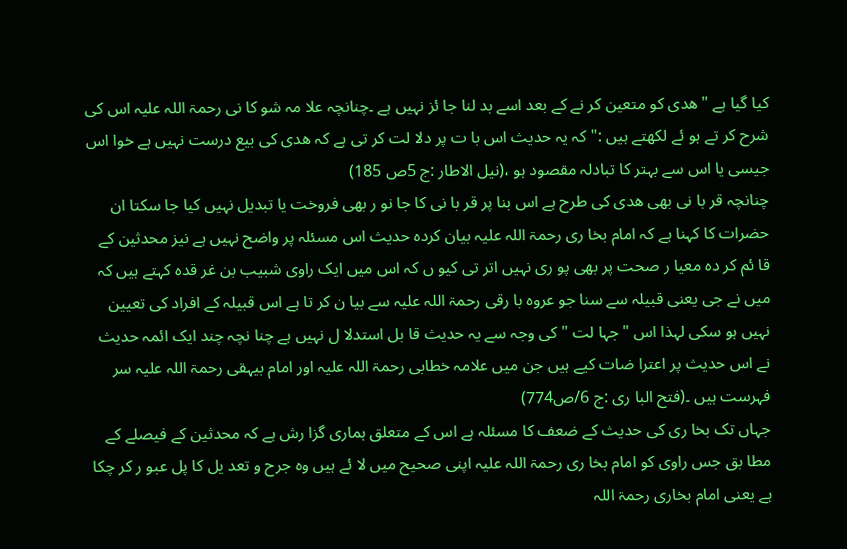کیا گیا ہے "ھدی کو متعین کر نے کے بعد اسے بد لنا جا ئز نہیں ہے ۔چنانچہ علا مہ شو کا نی رحمۃ اللہ علیہ اس کی شرح کر تے ہو ئے لکھتے ہیں :" کہ یہ حدیث اس با ت پر دلا لت کر تی ہے کہ ھدی کی بیع درست نہیں ہے خوا اس جیسی یا اس سے بہتر کا تبادلہ مقصود ہو ،(نیل الاطار :ج 5ص 185)
چنانچہ قر با نی بھی ھدی کی طرح ہے اس بنا پر قر با نی کا جا نو ر بھی فروخت یا تبدیل نہیں کیا جا سکتا ان حضرات کا کہنا ہے کہ امام بخا ری رحمۃ اللہ علیہ بیان کردہ حدیث اس مسئلہ پر واضح نہیں ہے نیز محدثین کے قا ئم کر دہ معیا ر صحت پر بھی پو ری نہیں اتر تی کیو ں کہ اس میں ایک راوی شبیب بن غر قدہ کہتے ہیں کہ میں نے جی یعنی قبیلہ سے سنا جو عروہ با رقی رحمۃ اللہ علیہ سے بیا ن کر تا ہے اس قبیلہ کے افراد کی تعیین نہیں ہو سکی لہذا اس "جہا لت "کی وجہ سے یہ حدیث قا بل استدلا ل نہیں ہے چنا نچہ چند ایک ائمہ حدیث نے اس حدیث پر اعترا ضات کیے ہیں جن میں علامہ خطابی رحمۃ اللہ علیہ اور امام بیہقی رحمۃ اللہ علیہ سر فہرست ہیں ۔(فتح البا ری :ج 6/ص774)
جہاں تک بخا ری کی حدیث کے ضعف کا مسئلہ ہے اس کے متعلق ہماری گزا رش ہے کہ محدثین کے فیصلے کے مطا بق جس راوی کو امام بخا ری رحمۃ اللہ علیہ اپنی صحیح میں لا ئے ہیں وہ جرح و تعد یل کا پل عبو ر کر چکا ہے یعنی امام بخاری رحمۃ اللہ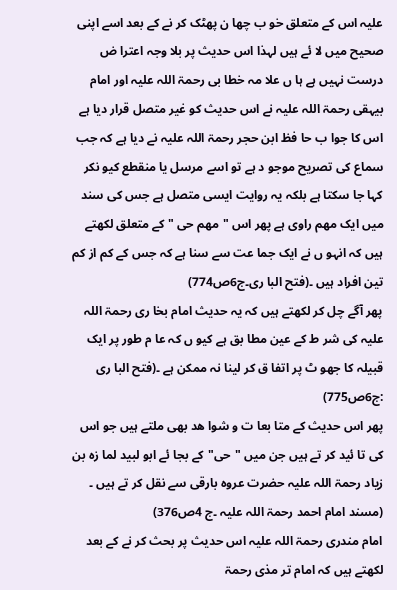علیہ اس کے متعلق خو ب چھا ن پھٹک کر نے کے بعد اسے اپنی صحیح میں لا ئے ہیں لہذا اس حدیث پر بلا وجہ اعترا ض درست نہیں ہے ہا ں علا مہ خطا بی رحمۃ اللہ علیہ اور امام بیہقی رحمۃ اللہ علیہ نے اس حدیث کو غیر متصل قرار دیا ہے اس کا جوا ب حا فظ ابن حجر رحمۃ اللہ علیہ نے دیا ہے کہ جب سماع کی تصریح موجو د ہے تو اسے مرسل یا منقطع کیو نکر کہا جا سکتا ہے بلکہ یہ روایت ایسی متصل ہے جس کی سند میں ایک مھم راوی ہے پھر اس "مھم حی " کے متعلق لکھتے ہیں کہ انہو ں نے ایک جما عت سے سنا ہے کہ جس کے کم از کم تین افراد ہیں ۔(فتح البا ری۔ج6ص774)
پھر آگے چل کر لکھتے ہیں کہ یہ حدیث امام بخا ری رحمۃ اللہ علیہ کی شر ط کے عین مطا بق ہے کیو ں کہ عا م طور پر ایک قبیلہ کا جھو ٹ پر اتفا ق کر لینا نہ ممکن ہے ۔(فتح البا ری :ج6ص775)
پھر اس حدیث کے متا بعا ت و شوا ھد بھی ملتے ہیں جو اس کی تا ئید کر تے ہیں جن میں "حی"کے بجا ئے ابو لبید لما زہ بن زیاد رحمۃ اللہ علیہ حضرت عروہ بارقی سے نقل کر تے ہیں ۔ (مسند امام احمد رحمۃ اللہ علیہ ۔ج 4ص376)
امام مندری رحمۃ اللہ علیہ اس حدیث پر بحث کر نے کے بعد لکھتے ہیں کہ امام تر مذی رحمۃ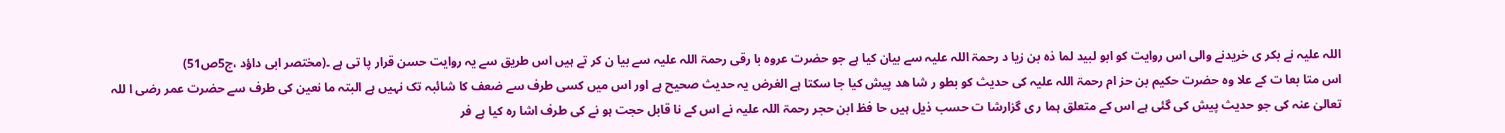اللہ علیہ نے بکر ی خریدنے والی اس روایت کو ابو لبید لما ذہ بن زیا د رحمۃ اللہ علیہ سے بیان کیا ہے جو حضرت عروہ با رقی رحمۃ اللہ علیہ سے بیا ن کر تے ہیں اس طریق سے یہ روایت حسن قرار پا تی ہے ۔(مختصر ابی داؤد ،ج5ص51)
اس متا بعا ت کے علا وہ حضرت حکیم بن حز ام رحمۃ اللہ علیہ کی حدیث کو بطو ر شا ھد پیش کیا جا سکتا ہے الغرض یہ حدیث صحیح ہے اور اس میں کسی طرف سے ضعف کا شائبہ تک نہیں ہے البتہ ما نعین کی طرف سے حضرت عمر رضی ا للہ تعالیٰ عنہ کی جو حدیث پیش کی گئی ہے اس کے متعلق ہما ر ی گزارشا ت حسب ذیل ہیں حا فظ ابن حجر رحمۃ اللہ علیہ نے اس کے نا قابل حجت ہو نے کی طرف اشا رہ کیا ہے فر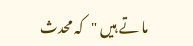ما تے ہیں "کہ محدث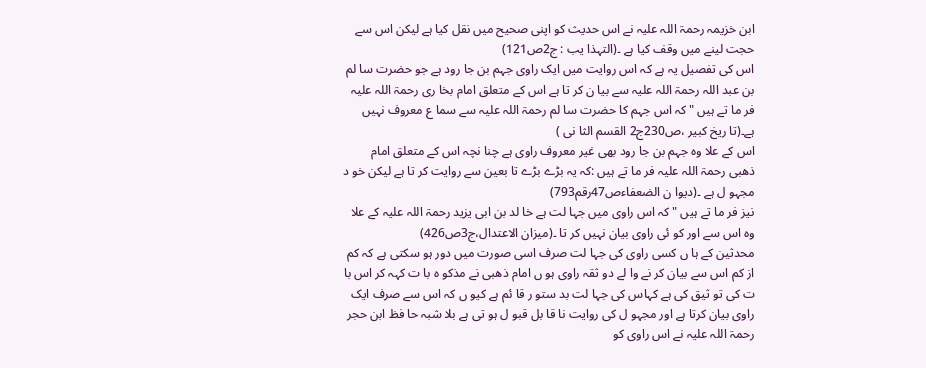ابن خزیمہ رحمۃ اللہ علیہ نے اس حدیث کو اپنی صحیح میں نقل کیا ہے لیکن اس سے حجت لینے میں وقف کیا ہے ۔(التہذا یب : ج2ص121)
اس کی تفصیل یہ ہے کہ اس روایت میں ایک راوی جہم بن جا رود ہے جو حضرت سا لم بن عبد اللہ رحمۃ اللہ علیہ سے بیا ن کر تا ہے اس کے متعلق امام بخا ری رحمۃ اللہ علیہ فر ما تے ہیں "کہ اس جہم کا حضرت سا لم رحمۃ اللہ علیہ سے سما ع معروف نہیں ہے۔(تا ریخ کبیر ،ص230ج2 القسم الثا نی )
اس کے علا وہ جہم بن جا رود بھی غیر معروف راوی ہے چنا نچہ اس کے متعلق امام ذھبی رحمۃ اللہ علیہ فر ما تے ہیں :کہ یہ بڑے بڑے تا بعین سے روایت کر تا ہے لیکن خو د مجہو ل ہے ۔(دیوا ن الضعفاءص47رقم793)
نیز فر ما تے ہیں "کہ اس راوی میں جہا لت ہے خا لد بن ابی یزید رحمۃ اللہ علیہ کے علا وہ اس سے اور کو ئی راوی بیان نہیں کر تا ۔(میزان الاعتدال،ج3ص426)
محدثین کے ہا ں کسی راوی کی جہا لت صرف اسی صورت میں دور ہو سکتی ہے کہ کم از کم اس سے بیان کر نے وا لے دو ثقہ راوی ہو ں امام ذھبی نے مذکو ہ با ت کہہ کر اس با ت کی تو ثیق کی ہے کہاس کی جہا لت بد ستو ر قا ئم ہے کیو ں کہ اس سے صرف ایک راوی بیان کرتا ہے اور مجہو ل کی روایت نا قا بل قبو ل ہو تی ہے بلا شبہ حا فظ ابن حجر رحمۃ اللہ علیہ نے اس راوی کو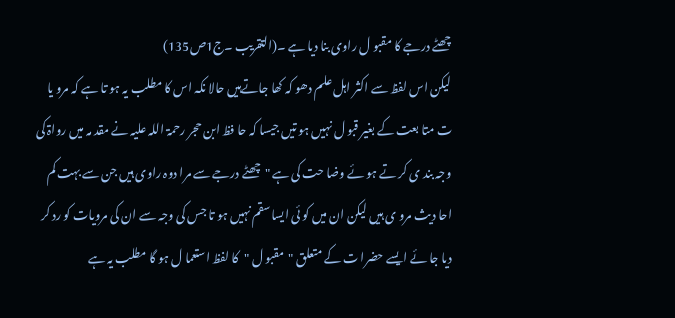چھٹے درجے کا مقبو ل راوی بنا دیا ہے ۔(التقریب ۔ج1ص135)
لیکن اس لفظ سے اکثر اہل علم دھو کہ کھا جاتےہیں حالا نکہ اس کا مطلب یہ ہو تا ہے کہ مرو یا ت متا بعت کے بغیر قبو ل نہیں ہو تیں جیسا کہ حا فظ ابن حجر رحمۃ اللہ علیہ نے مقد مہ میں رواۃ کی وجہ بند ی کر تے ہو ئے وضا حت کی ہے "چھٹے درجے سے مرا دوہ راوی ہیں جن سے بہت کم احا دیث مرو ی ہیں لیکن ان میں کو ئی ایسا سقم نہیں ہو تا جس کی وجہ سے ان کی مرویات کو رد کر دیا جا ئے ایسے حضرا ت کے متعلق "مقبو ل "کا لفظ استعما ل ہو گا مطلب یہ ہے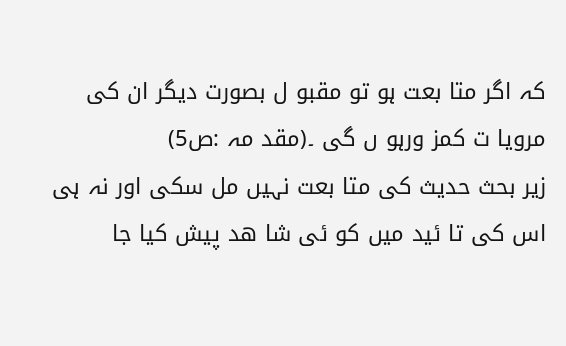کہ اگر متا بعت ہو تو مقبو ل بصورت دیگر ان کی مرویا ت کمز ورہو ں گی ۔(مقد مہ :ص5)
زیر بحث حدیث کی متا بعت نہیں مل سکی اور نہ ہی اس کی تا ئید میں کو ئی شا ھد پیش کیا جا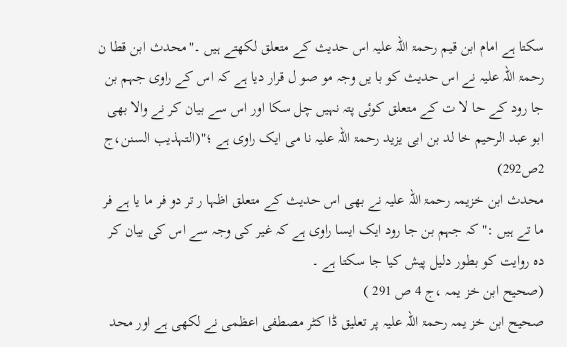سکتا ہے امام ابن قیم رحمۃ اللہ علیہ اس حدیث کے متعلق لکھتے ہیں ۔"محدث ابن قطا ن رحمۃ اللہ علیہ نے اس حدیث کو با یں وجہ مو صو ل قرار دیا ہے کہ اس کے راوی جہم بن جا رود کے حا لا ت کے متعلق کوئی پتہ نہیں چل سکا اور اس سے بیان کر نے والا بھی ابو عبد الرحیم خا لد بن ابی یزید رحمۃ اللہ علیہ نا می ایک راوی ہے ؛"(التہذیب السنن،ج 2ص292)
محدث ابن خزیمہ رحمۃ اللہ علیہ نے بھی اس حدیث کے متعلق اظہا ر تر دو فر ما یا ہے فر ما تے ہیں :" کہ جہم بن جا رود ایک ایسا راوی ہے کہ غیر کی وجہ سے اس کی بیان کر دہ روایت کو بطور دلیل پیش کیا جا سکتا ہے ۔
(صحیح ابن خز یمہ ،ج 4 ص 291 )
صحیح ابن خز یمہ رحمۃ اللہ علیہ پر تعلیق ڈا کٹر مصطفی اعظمی نے لکھی ہے اور محد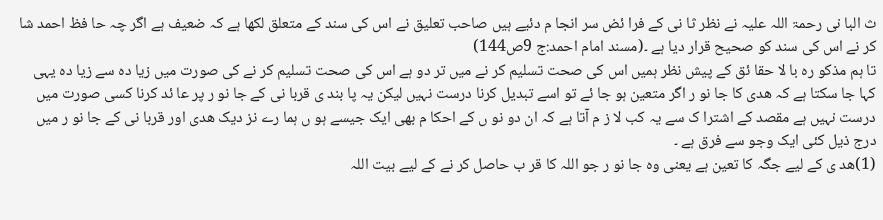ث البا نی رحمۃ اللہ علیہ نے نظر ثا نی کے فرا ئض سر انجا م دئیے ہیں صاحب تعلیق نے اس کی سند کے متعلق لکھا ہے کہ ضعیف ہے اگر چہ حا فظ احمد شا کر نے اس کی سند کو صحیح قرار دیا ہے ۔(مسند امام احمد:ج 9ص144)
تا ہم مذکو رہ با لا حقا ئق کے پیش نظر ہمیں اس کی صحت تسلیم کر نے میں تر دو ہے اس کی صحت تسلیم کر نے کی صورت میں زیا دہ سے زیا دہ یہی کہا جا سکتا ہے کہ ھدی کا جا نو ر اگر متعین ہو جا ئے تو اسے تبدیل کرنا درست نہیں لیکن یہ پا بند ی قربا نی کے جا نو ر پر عا ئد کرنا کسی صورت میں درست نہیں ہے مقصد کے اشترا ک سے یہ کب لا ز م آتا ہے کہ ان دو نو ں کے احکا م بھی ایک جیسے ہو ں ہما رے نز دیک ھدی اور قربا نی کے جا نو ر میں درج ذیل کئی ایک وجو سے فرق ہے ۔
(1)ھد ی کے لیے جگہ کا تعین ہے یعنی وہ جا نو ر جو اللہ کا قر ب حاصل کر نے کے لیے بیت اللہ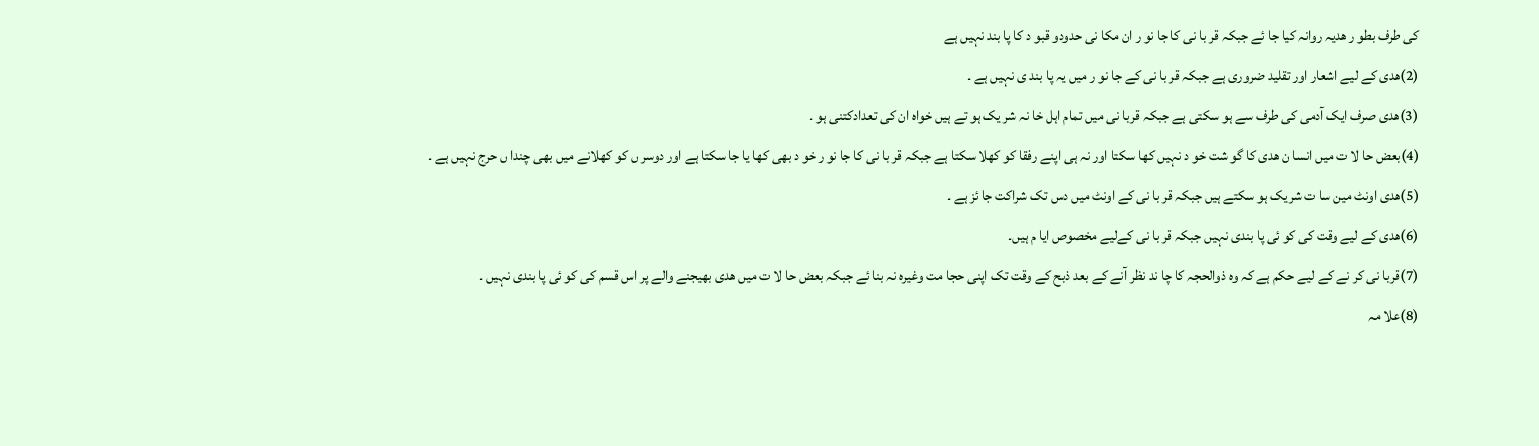کی طرف بطو ر ھدیہ روانہ کیا جا ئے جبکہ قر با نی کا جا نو ر ان مکا نی حدودو قبو د کا پا بند نہیں ہے
(2)ھدی کے لیے اشعار اور تقلید ضروری ہے جبکہ قر با نی کے جا نو ر میں یہ پا بند ی نہیں ہے ۔
(3)ھدی صرف ایک آدمی کی طرف سے ہو سکتی ہے جبکہ قربا نی میں تمام اہل خا نہ شر یک ہو تے ہیں خواہ ان کی تعدادکتنی ہو ۔
(4)بعض حا لا ت میں انسا ن ھدی کا گو شت خو د نہیں کھا سکتا اور نہ ہی اپنے رفقا کو کھلا سکتا ہے جبکہ قر با نی کا جا نو ر خو د بھی کھا یا جا سکتا ہے اور دوسر ں کو کھلانے میں بھی چندا ں حرج نہیں ہے ۔
(5)ھدی اونٹ مین سا ت شریک ہو سکتے ہیں جبکہ قر با نی کے اونٹ میں دس تک شراکت جا ئز ہے ۔
(6)ھدی کے لیے وقت کی کو ئی پا بندی نہیں جبکہ قر با نی کےلیے مخصوص ایا م ہیں۔
(7)قربا نی کر نے کے لیے حکم ہے کہ وہ ذوالحجہ کا چا ند نظر آنے کے بعد ذبح کے وقت تک اپنی حجا مت وغیرہ نہ بنا ئے جبکہ بعض حا لا ت میں ھدی بھیجنے والے پر اس قسم کی کو ئی پا بندی نہیں ۔
(8)علا مہ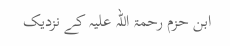ابن حزم رحمۃ اللہ علیہ کے نزدیک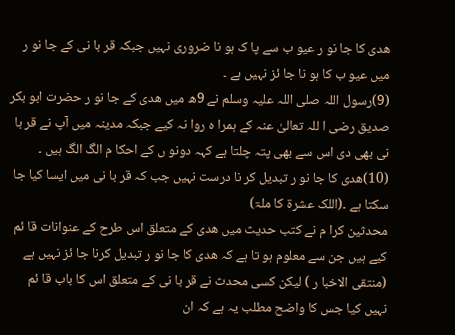ھدی کا جا نو ر عیو ب سے پا ک ہو نا ضروری نہیں جبکہ قر با نی کے جا نو ر میں عیو ب کا ہو نا جا ئز نہیں ہے ۔
(9)رسول اللہ صلی اللہ علیہ وسلم نے 9ھ میں ھدی کے جا نو ر حضرت ابو بکر صدیق رضی ا للہ تعالیٰ عنہ کے ہمرا ہ روا نہ کیے جبکہ مدینہ میں آپ نے قر با نی بھی دی اس سے بھی پتہ چلتا ہے کہہ دونو ں کے احکا م الگ الگ ہیں ۔
(10)ھدی کا جا نو ر تبدیل کر نا درست نہیں جب کہ قر با نی میں ایسا کیا جا سکتا ہے ۔(اللک عشرۃ کا ملۃ)
محدثین کرا م نے کتب حدیث میں ھدی کے متعلق اس طرح کے عنوانات قا ئم کیے ہیں جن سے معلوم ہو تا ہے کہ ھدی کا جا نو ر تبدیل کرنا جا ئز نہیں ہے (منتقی الاخبا ر ) لیکن کسی محدث نے قر با نی کے متعلق اس کا باب قا ئم نہیں کیا جس کا واضح مطلب یہ ہے کہ ان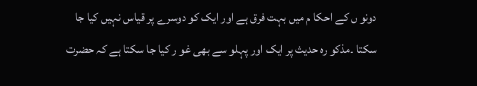دونو ں کے احکا م میں بہت فرق ہے اور ایک کو دوسرے پر قیاس نہیں کیا جا سکتا ۔مذکو رہ حدیث پر ایک اور پہلو سے بھی غو ر کیا جا سکتا ہے کہ حضرت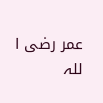عمر رضی ا للہ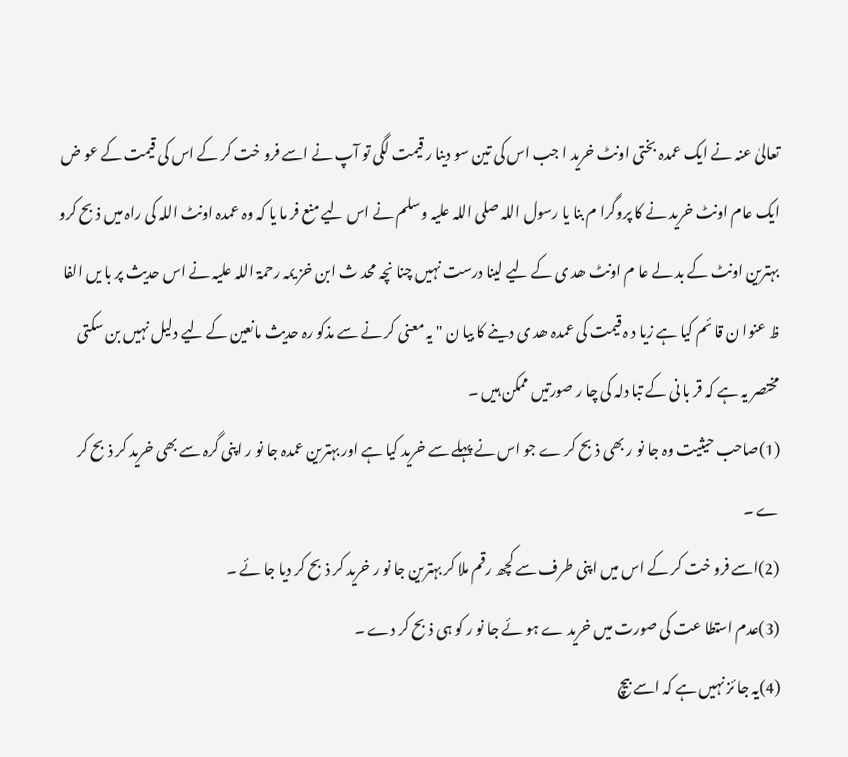تعالیٰ عنہ نے ایک عمدہ بختی اونٹ خرید ا جب اس کی تین سو دینا ر قیمت لگی تو آپ نے اسے فرو خت کر کے اس کی قیمت کے عو ض ایک عام اونٹ خرید نے کا پروگرا م بنا یا رسول اللہ صلی اللہ علیہ وسلم نے اس لیے منع فر ما یا کہ وہ عمدہ اونٹ اللہ کی راہ میں ذبح کرو بہترین اونٹ کے بد لے عا م اونٹ ھد ی کے لیے لینا درست نہیں چنا نچہ محد ث ابن خز یمہ رحمۃ اللہ علیہ نے اس حدیث پر با یں الفا ظ عنوا ن قا ئم کیا ہے زیا د ہ قیمت کی عمدہ ھد ی دینے کا بیا ن " یہ معنی کر نے سے مذکو رہ حدیث مانعین کے لیے دلیل نہیں بن سکتی مختصر یہ ہے کہ قر با نی کے تبا دلہ کی چا ر صورتیں ممکن ہیں ۔
(1)صاحب حیثیت وہ جا نو ر بھی ذبح کر ے جو اس نے پہلے سے خرید کیا ہے اور بہترین عمدہ جا نو ر اپنی گرہ سے بھی خرید کر ذبح کر ے ۔
(2)اسے فرو خت کر کے اس میں اپنی طرف سے کچھ رقم ملا کر بہترین جا نو ر خرید کر ذبح کر دیا جا ئے ۔
(3)عدم استطا عت کی صورت میں خرید ے ہو ئے جا نو ر کو ہی ذبح کر دے ۔
(4)یہ جا ئز نہیں ہے کہ اسے بیچ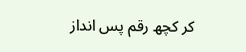کر کچھ رقم پس انداز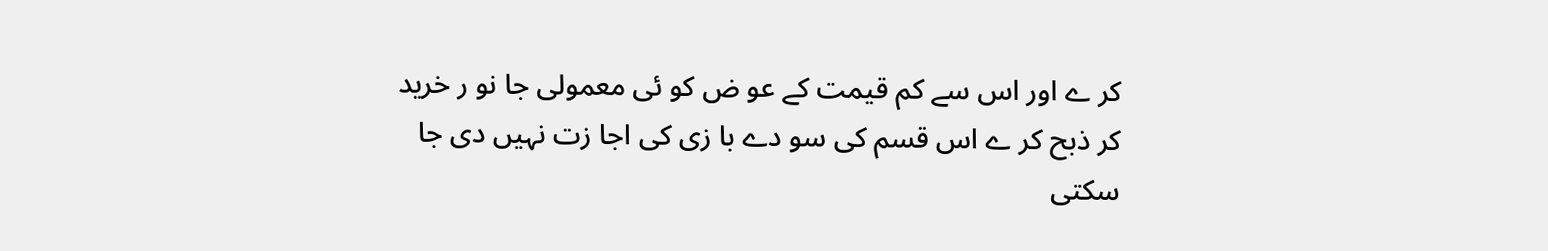کر ے اور اس سے کم قیمت کے عو ض کو ئی معمولی جا نو ر خرید کر ذبح کر ے اس قسم کی سو دے با زی کی اجا زت نہیں دی جا سکتی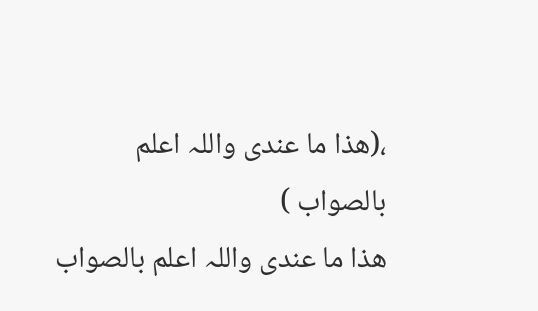،(ھذا ما عندی واللہ اعلم بالصواب )
ھذا ما عندی واللہ اعلم بالصواب